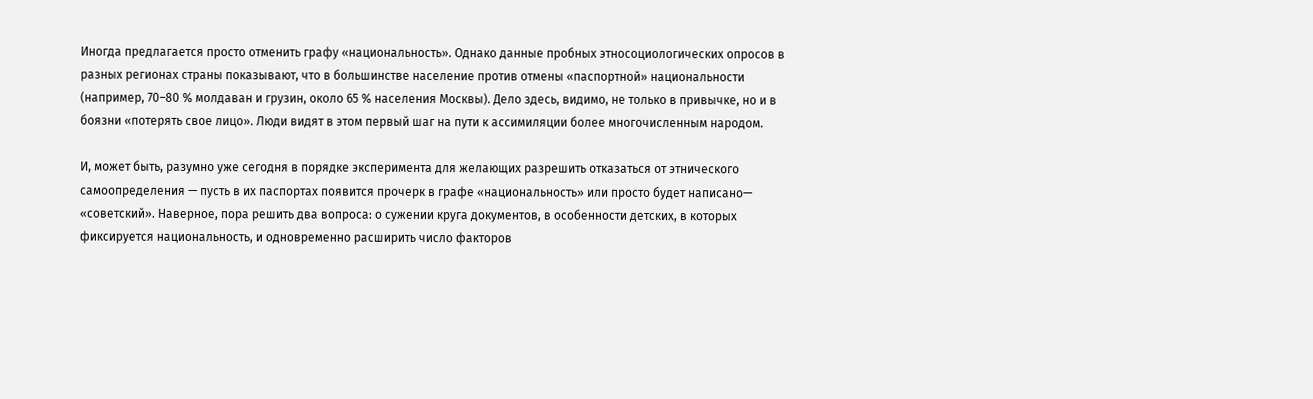Иногда предлагается просто отменить графу «национальность». Однако данные пробных этносоциологических опросов в разных регионах страны показывают, что в большинстве население против отмены «паспортной» национальности (например, 70–80 % молдаван и грузин, около 65 % населения Москвы). Дело здесь, видимо, не только в привычке, но и в боязни «потерять свое лицо». Люди видят в этом первый шаг на пути к ассимиляции более многочисленным народом.

И, может быть, разумно уже сегодня в порядке эксперимента для желающих разрешить отказаться от этнического самоопределения — пусть в их паспортах появится прочерк в графе «национальность» или просто будет написано— «советский». Наверное, пора решить два вопроса: о сужении круга документов, в особенности детских, в которых фиксируется национальность, и одновременно расширить число факторов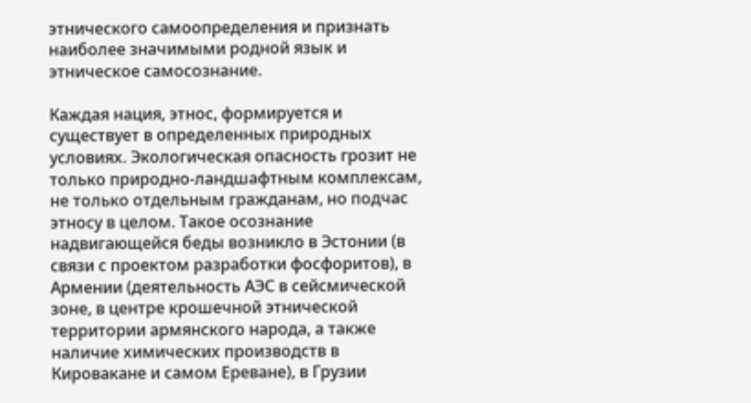этнического самоопределения и признать наиболее значимыми родной язык и этническое самосознание.

Каждая нация, этнос, формируется и существует в определенных природных условиях. Экологическая опасность грозит не только природно-ландшафтным комплексам, не только отдельным гражданам, но подчас этносу в целом. Такое осознание надвигающейся беды возникло в Эстонии (в связи с проектом разработки фосфоритов), в Армении (деятельность АЭС в сейсмической зоне, в центре крошечной этнической территории армянского народа, а также наличие химических производств в Кировакане и самом Ереване), в Грузии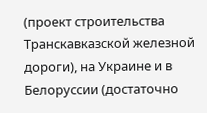(проект строительства Транскавказской железной дороги), на Украине и в Белоруссии (достаточно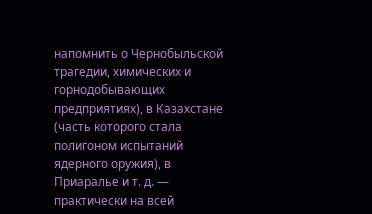напомнить о Чернобыльской трагедии, химических и горнодобывающих предприятиях), в Казахстане (часть которого стала полигоном испытаний ядерного оружия), в Приаралье и т. д. — практически на всей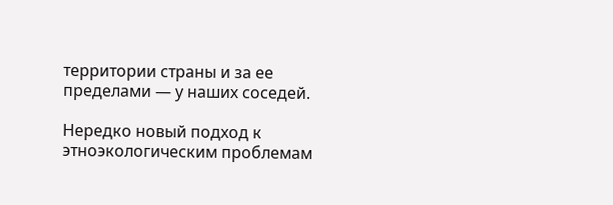территории страны и за ее пределами — у наших соседей.

Нередко новый подход к этноэкологическим проблемам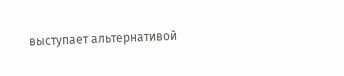выступает альтернативой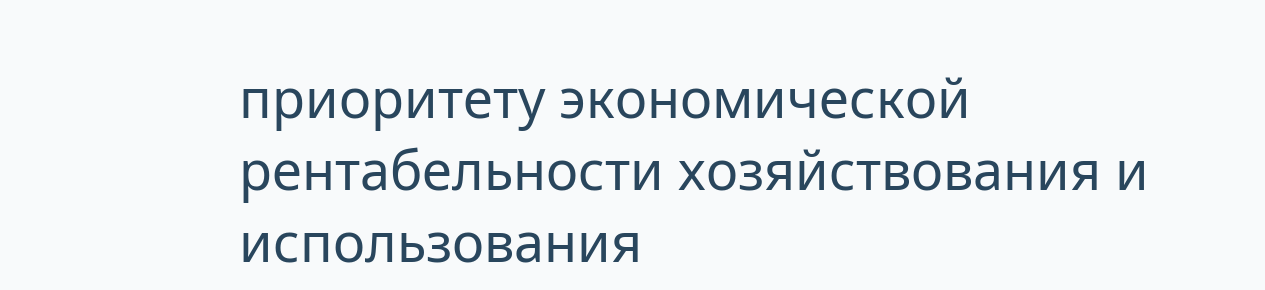приоритету экономической рентабельности хозяйствования и использования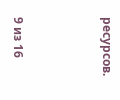ресурсов.



9 из 16